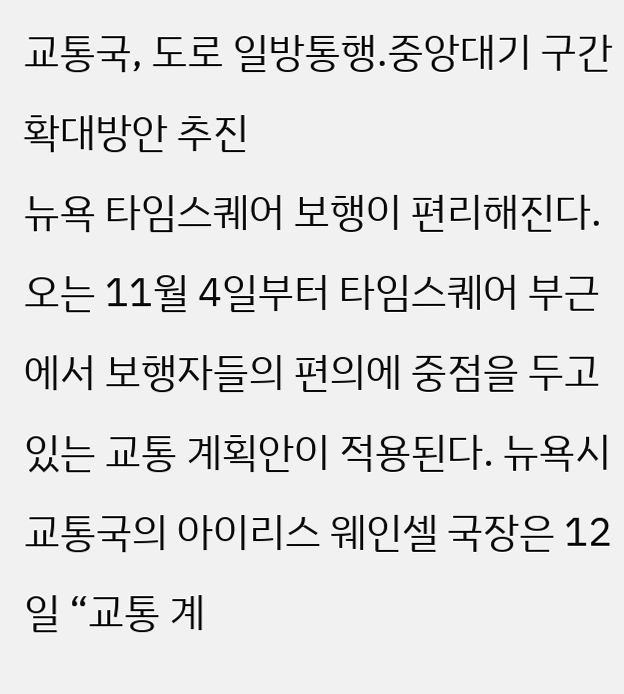교통국, 도로 일방통행.중앙대기 구간 확대방안 추진
뉴욕 타임스퀘어 보행이 편리해진다. 오는 11월 4일부터 타임스퀘어 부근에서 보행자들의 편의에 중점을 두고 있는 교통 계획안이 적용된다. 뉴욕시 교통국의 아이리스 웨인셀 국장은 12일 “교통 계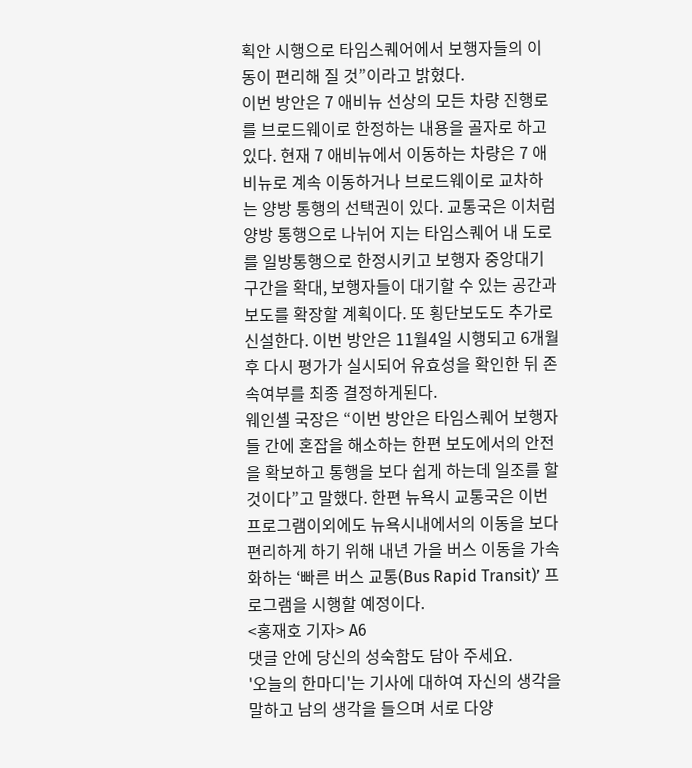획안 시행으로 타임스퀘어에서 보행자들의 이동이 편리해 질 것”이라고 밝혔다.
이번 방안은 7 애비뉴 선상의 모든 차량 진행로를 브로드웨이로 한정하는 내용을 골자로 하고 있다. 현재 7 애비뉴에서 이동하는 차량은 7 애비뉴로 계속 이동하거나 브로드웨이로 교차하는 양방 통행의 선택권이 있다. 교통국은 이처럼 양방 통행으로 나뉘어 지는 타임스퀘어 내 도로를 일방통행으로 한정시키고 보행자 중앙대기 구간을 확대, 보행자들이 대기할 수 있는 공간과 보도를 확장할 계획이다. 또 횡단보도도 추가로 신설한다. 이번 방안은 11월4일 시행되고 6개월 후 다시 평가가 실시되어 유효성을 확인한 뒤 존속여부를 최종 결정하게된다.
웨인셸 국장은 “이번 방안은 타임스퀘어 보행자들 간에 혼잡을 해소하는 한편 보도에서의 안전을 확보하고 통행을 보다 쉽게 하는데 일조를 할 것이다”고 말했다. 한편 뉴욕시 교통국은 이번 프로그램이외에도 뉴욕시내에서의 이동을 보다 편리하게 하기 위해 내년 가을 버스 이동을 가속화하는 ‘빠른 버스 교통(Bus Rapid Transit)’ 프로그램을 시행할 예정이다.
<홍재호 기자> A6
댓글 안에 당신의 성숙함도 담아 주세요.
'오늘의 한마디'는 기사에 대하여 자신의 생각을 말하고 남의 생각을 들으며 서로 다양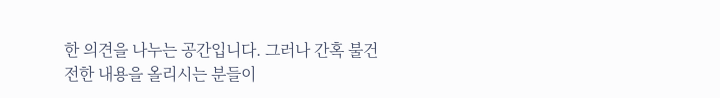한 의견을 나누는 공간입니다. 그러나 간혹 불건전한 내용을 올리시는 분들이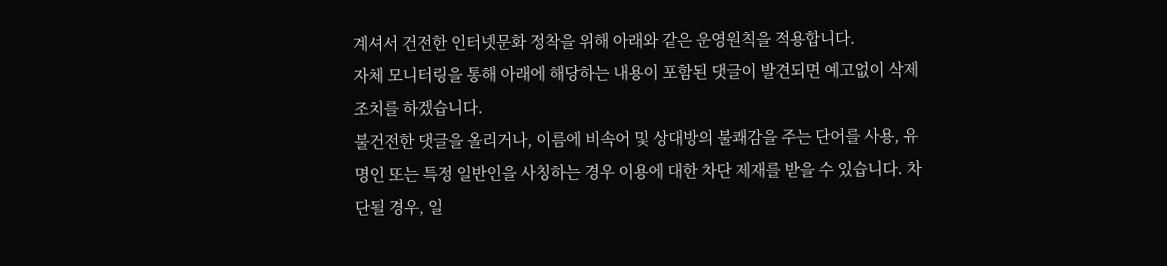계셔서 건전한 인터넷문화 정착을 위해 아래와 같은 운영원칙을 적용합니다.
자체 모니터링을 통해 아래에 해당하는 내용이 포함된 댓글이 발견되면 예고없이 삭제 조치를 하겠습니다.
불건전한 댓글을 올리거나, 이름에 비속어 및 상대방의 불쾌감을 주는 단어를 사용, 유명인 또는 특정 일반인을 사칭하는 경우 이용에 대한 차단 제재를 받을 수 있습니다. 차단될 경우, 일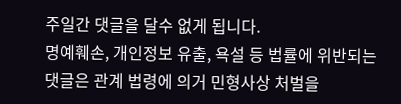주일간 댓글을 달수 없게 됩니다.
명예훼손, 개인정보 유출, 욕설 등 법률에 위반되는 댓글은 관계 법령에 의거 민형사상 처벌을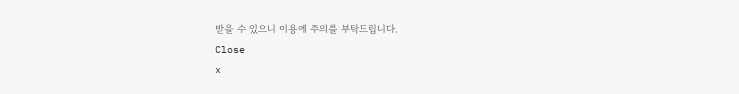받을 수 있으니 이용에 주의를 부탁드립니다.
Close
x